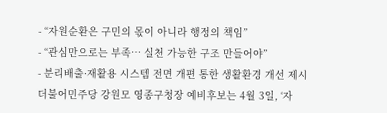- “자원순환은 구민의 몫이 아니라 행정의 책임”
- “관심만으로는 부족… 실천 가능한 구조 만들어야”
- 분리배출·재활용 시스템 전면 개편 통한 생활환경 개선 제시
더불어민주당 강원모 영종구청장 예비후보는 4월 3일, ‘자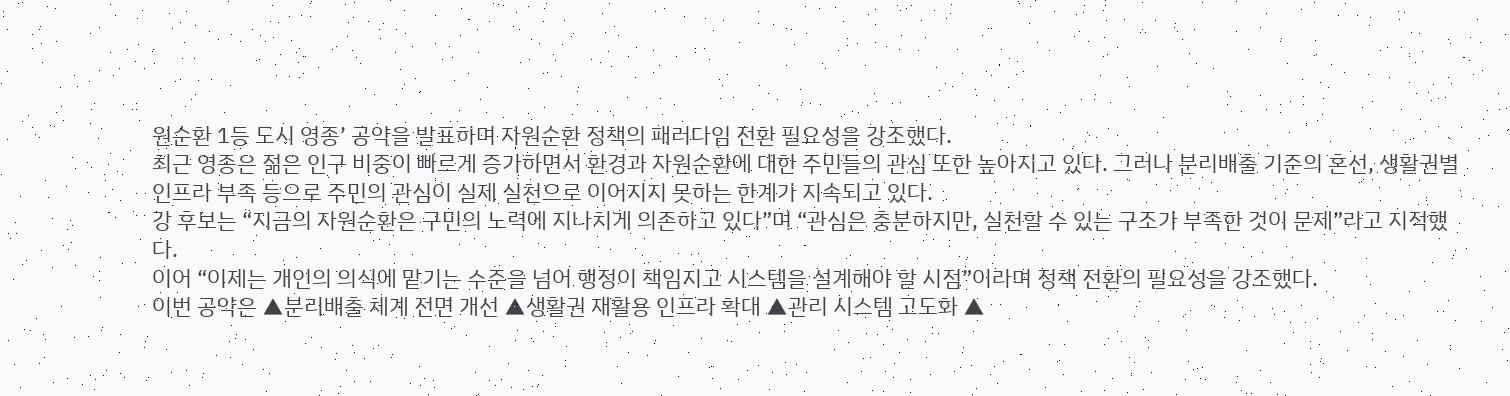원순환 1등 도시 영종’ 공약을 발표하며 자원순환 정책의 패러다임 전환 필요성을 강조했다.
최근 영종은 젊은 인구 비중이 빠르게 증가하면서 환경과 자원순환에 대한 주민들의 관심 또한 높아지고 있다. 그러나 분리배출 기준의 혼선, 생활권별 인프라 부족 등으로 주민의 관심이 실제 실천으로 이어지지 못하는 한계가 지속되고 있다.
강 후보는 “지금의 자원순환은 구민의 노력에 지나치게 의존하고 있다”며 “관심은 충분하지만, 실천할 수 있는 구조가 부족한 것이 문제”라고 지적했다.
이어 “이제는 개인의 의식에 맡기는 수준을 넘어 행정이 책임지고 시스템을 설계해야 할 시점”이라며 정책 전환의 필요성을 강조했다.
이번 공약은 ▲분리배출 체계 전면 개선 ▲생활권 재활용 인프라 확대 ▲관리 시스템 고도화 ▲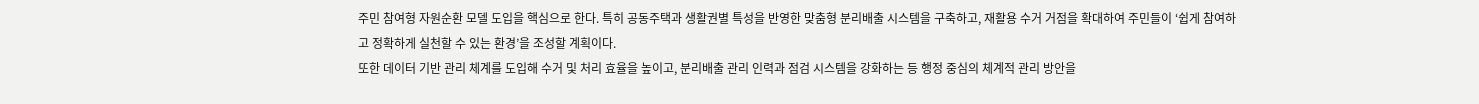주민 참여형 자원순환 모델 도입을 핵심으로 한다. 특히 공동주택과 생활권별 특성을 반영한 맞춤형 분리배출 시스템을 구축하고, 재활용 수거 거점을 확대하여 주민들이 ‘쉽게 참여하고 정확하게 실천할 수 있는 환경’을 조성할 계획이다.
또한 데이터 기반 관리 체계를 도입해 수거 및 처리 효율을 높이고, 분리배출 관리 인력과 점검 시스템을 강화하는 등 행정 중심의 체계적 관리 방안을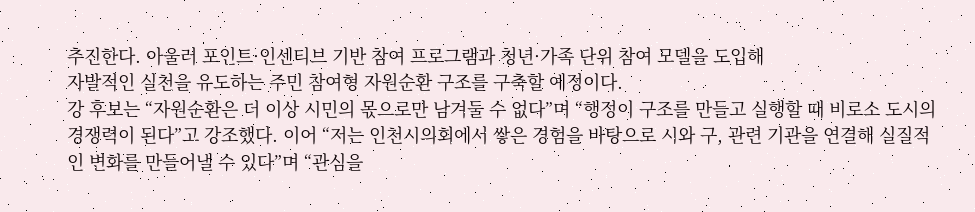추진한다. 아울러 포인트·인센티브 기반 참여 프로그램과 청년·가족 단위 참여 모델을 도입해
자발적인 실천을 유도하는 주민 참여형 자원순환 구조를 구축할 예정이다.
강 후보는 “자원순환은 더 이상 시민의 몫으로만 남겨둘 수 없다”며 “행정이 구조를 만들고 실행할 때 비로소 도시의 경쟁력이 된다”고 강조했다. 이어 “저는 인천시의회에서 쌓은 경험을 바탕으로 시와 구, 관련 기관을 연결해 실질적인 변화를 만들어낼 수 있다”며 “관심을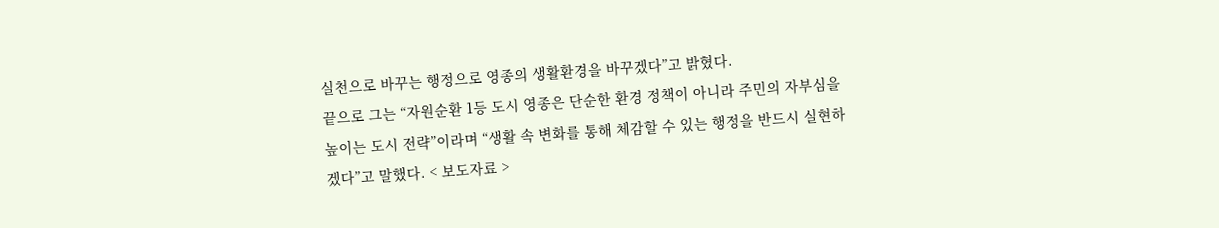실천으로 바꾸는 행정으로 영종의 생활환경을 바꾸겠다”고 밝혔다.
끝으로 그는 “자원순환 1등 도시 영종은 단순한 환경 정책이 아니라 주민의 자부심을 높이는 도시 전략”이라며 “생활 속 변화를 통해 체감할 수 있는 행정을 반드시 실현하겠다”고 말했다. < 보도자료 >